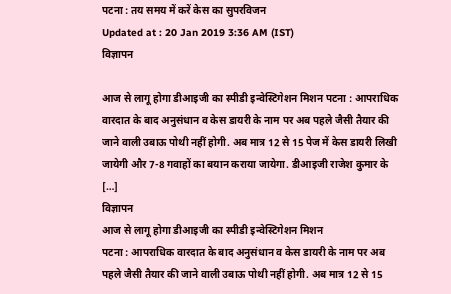पटना : तय समय में करें केस का सुपरविजन
Updated at : 20 Jan 2019 3:36 AM (IST)
विज्ञापन

आज से लागू होगा डीआइजी का स्पीडी इन्वेस्टिगेशन मिशन पटना : आपराधिक वारदात के बाद अनुसंधान व केस डायरी के नाम पर अब पहले जैसी तैयार की जाने वाली उबाऊ पोथी नहीं होगी. अब मात्र 12 से 15 पेज में केस डायरी लिखी जायेगी और 7-8 गवाहों का बयान कराया जायेगा. डीआइजी राजेश कुमार के […]
विज्ञापन
आज से लागू होगा डीआइजी का स्पीडी इन्वेस्टिगेशन मिशन
पटना : आपराधिक वारदात के बाद अनुसंधान व केस डायरी के नाम पर अब पहले जैसी तैयार की जाने वाली उबाऊ पोथी नहीं होगी. अब मात्र 12 से 15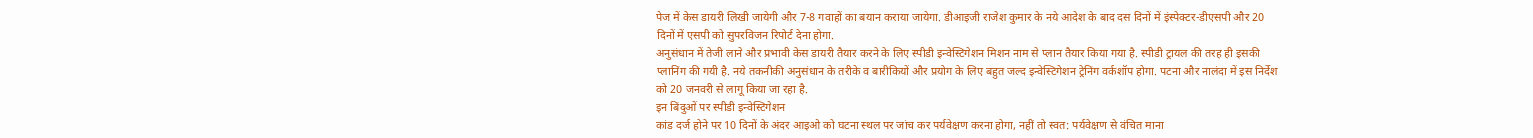पेज में केस डायरी लिखी जायेगी और 7-8 गवाहों का बयान कराया जायेगा. डीआइजी राजेश कुमार के नये आदेश के बाद दस दिनों में इंस्पेक्टर-डीएसपी और 20 दिनों में एसपी को सुपरविजन रिपोर्ट देना होगा.
अनुसंधान में तेजी लाने और प्रभावी केस डायरी तैयार करने के लिए स्पीडी इन्वेस्टिगेशन मिशन नाम से प्लान तैयार किया गया है. स्पीडी ट्रायल की तरह ही इसकी प्लानिंग की गयी है. नये तकनीकी अनुसंधान के तरीके व बारीकियों और प्रयोग के लिए बहुत जल्द इन्वेस्टिगेशन ट्रेनिंग वर्कशॉप होगा. पटना और नालंदा में इस निर्देश को 20 जनवरी से लागू किया जा रहा है.
इन बिंदुओं पर स्पीडी इन्वेस्टिगेशन
कांड दर्ज होने पर 10 दिनों के अंदर आइओ को घटना स्थल पर जांच कर पर्यवेक्षण करना होगा, नहीं तो स्वत: पर्यवेक्षण से वंचित माना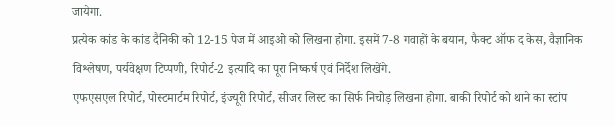जायेगा.
प्रत्येक कांड के कांड दैनिकी को 12-15 पेज में आइओ को लिखना होगा. इसमें 7-8 गवाहों के बयान, फैक्ट ऑफ द केस, वैज्ञानिक विश्लेषण, पर्यवेक्षण टिप्पणी, रिपोर्ट-2 इत्यादि का पूरा निष्कर्ष एवं निर्देश लिखेंगे.
एफएसएल रिपोर्ट, पोस्टमार्टम रिपोर्ट, इंज्यूरी रिपोर्ट, सीजर लिस्ट का सिर्फ निचोड़ लिखना होगा. बाकी रिपोर्ट को थाने का स्टांप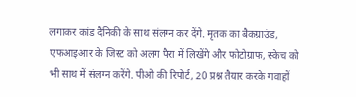लगाकर कांड दैनिकी के साथ संलग्न कर देंगे. मृतक का बैकग्राउंड, एफआइआर के जिस्ट को अलग पैरा में लिखेंगे और फोटोग्राफ, स्केच को भी साथ में संलग्न करेंगे. पीओ की रिपोर्ट, 20 प्रश्न तैयार करके गवाहों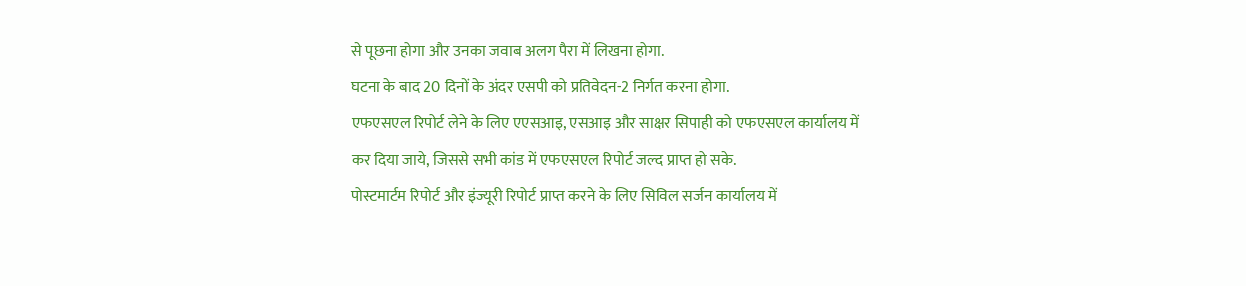से पूछना होगा और उनका जवाब अलग पैरा में लिखना होगा.
घटना के बाद 20 दिनों के अंदर एसपी को प्रतिवेदन-2 निर्गत करना होगा.
एफएसएल रिपोर्ट लेने के लिए एएसआइ, एसआइ और साक्षर सिपाही को एफएसएल कार्यालय में कर दिया जाये, जिससे सभी कांड में एफएसएल रिपोर्ट जल्द प्राप्त हो सके.
पोस्टमार्टम रिपोर्ट और इंज्यूरी रिपोर्ट प्राप्त करने के लिए सिविल सर्जन कार्यालय में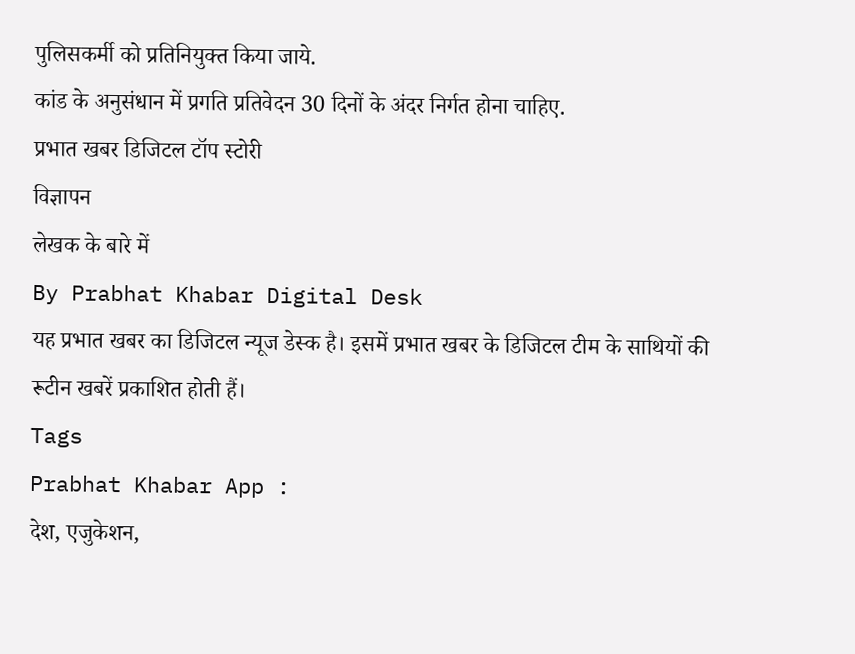पुलिसकर्मी को प्रतिनियुक्त किया जाये.
कांड के अनुसंधान में प्रगति प्रतिवेदन 30 दिनों के अंदर निर्गत होना चाहिए.
प्रभात खबर डिजिटल टॉप स्टोरी
विज्ञापन
लेखक के बारे में
By Prabhat Khabar Digital Desk
यह प्रभात खबर का डिजिटल न्यूज डेस्क है। इसमें प्रभात खबर के डिजिटल टीम के साथियों की रूटीन खबरें प्रकाशित होती हैं।
Tags
Prabhat Khabar App :
देश, एजुकेशन,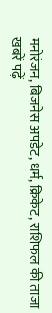मनोरंजन, बिजनेस अपडेट, धर्म, क्रिकेट, राशिफल की ताजा खबरें पढ़ें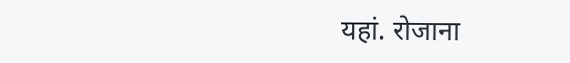यहां. रोजाना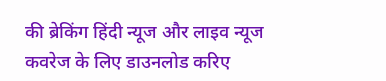की ब्रेकिंग हिंदी न्यूज और लाइव न्यूज कवरेज के लिए डाउनलोड करिए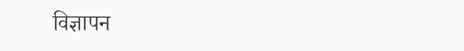विज्ञापन